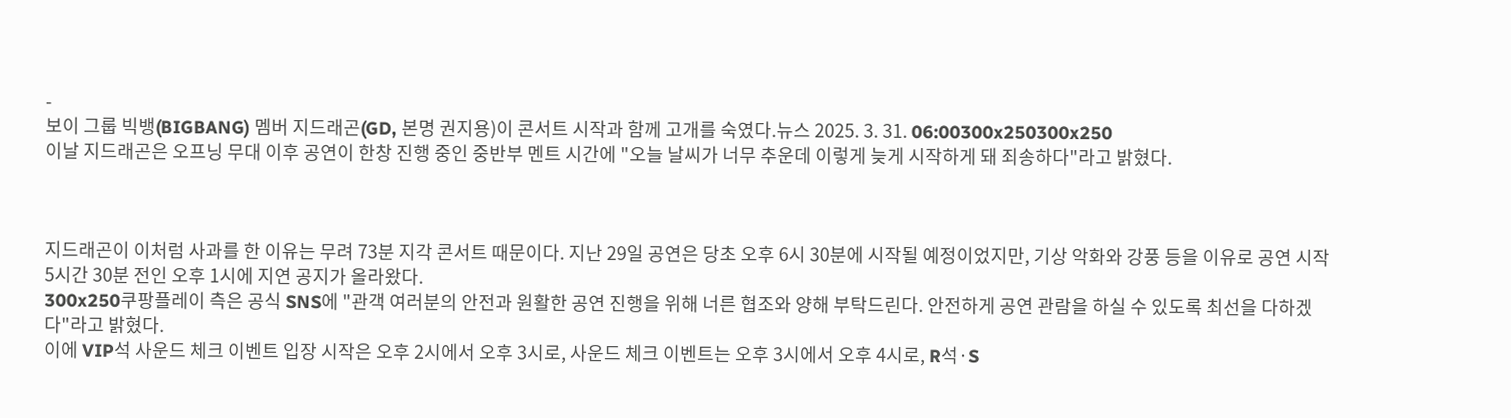-
보이 그룹 빅뱅(BIGBANG) 멤버 지드래곤(GD, 본명 권지용)이 콘서트 시작과 함께 고개를 숙였다.뉴스 2025. 3. 31. 06:00300x250300x250
이날 지드래곤은 오프닝 무대 이후 공연이 한창 진행 중인 중반부 멘트 시간에 "오늘 날씨가 너무 추운데 이렇게 늦게 시작하게 돼 죄송하다"라고 밝혔다.



지드래곤이 이처럼 사과를 한 이유는 무려 73분 지각 콘서트 때문이다. 지난 29일 공연은 당초 오후 6시 30분에 시작될 예정이었지만, 기상 악화와 강풍 등을 이유로 공연 시작 5시간 30분 전인 오후 1시에 지연 공지가 올라왔다.
300x250쿠팡플레이 측은 공식 SNS에 "관객 여러분의 안전과 원활한 공연 진행을 위해 너른 협조와 양해 부탁드린다. 안전하게 공연 관람을 하실 수 있도록 최선을 다하겠다"라고 밝혔다.
이에 VIP석 사운드 체크 이벤트 입장 시작은 오후 2시에서 오후 3시로, 사운드 체크 이벤트는 오후 3시에서 오후 4시로, R석·S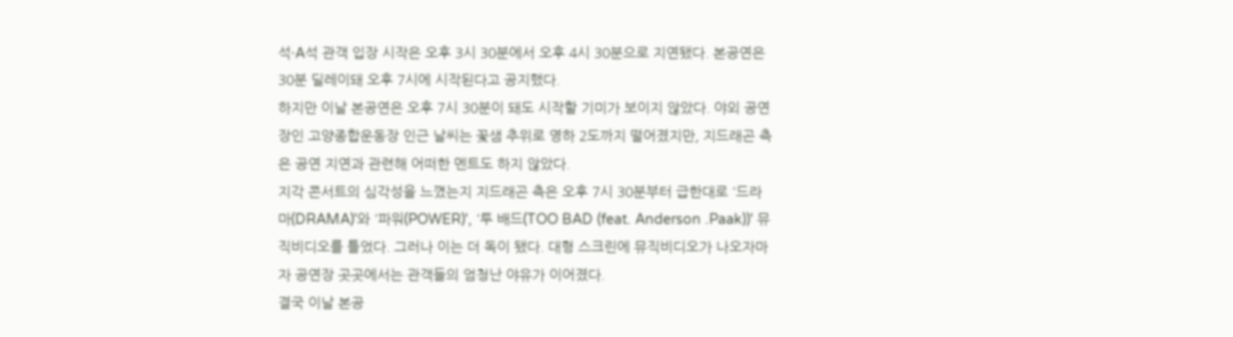석·A석 관객 입장 시작은 오후 3시 30분에서 오후 4시 30분으로 지연됐다. 본공연은 30분 딜레이돼 오후 7시에 시작된다고 공지했다.
하지만 이날 본공연은 오후 7시 30분이 돼도 시작할 기미가 보이지 않았다. 야외 공연장인 고양종합운동장 인근 날씨는 꽃샘 추위로 영하 2도까지 떨어졌지만, 지드래곤 측은 공연 지연과 관련해 어떠한 멘트도 하지 않았다.
지각 콘서트의 심각성을 느꼈는지 지드래곤 측은 오후 7시 30분부터 급한대로 '드라마(DRAMA)'와 '파워(POWER)', '투 배드(TOO BAD (feat. Anderson .Paak))' 뮤직비디오를 틀었다. 그러나 이는 더 독이 됐다. 대형 스크린에 뮤직비디오가 나오자마자 공연장 곳곳에서는 관객들의 엄청난 야유가 이어졌다.
결국 이날 본공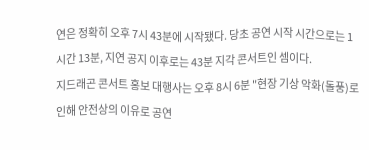연은 정확히 오후 7시 43분에 시작됐다. 당초 공연 시작 시간으로는 1시간 13분, 지연 공지 이후로는 43분 지각 콘서트인 셈이다.
지드래곤 콘서트 홍보 대행사는 오후 8시 6분 "현장 기상 악화(돌풍)로 인해 안전상의 이유로 공연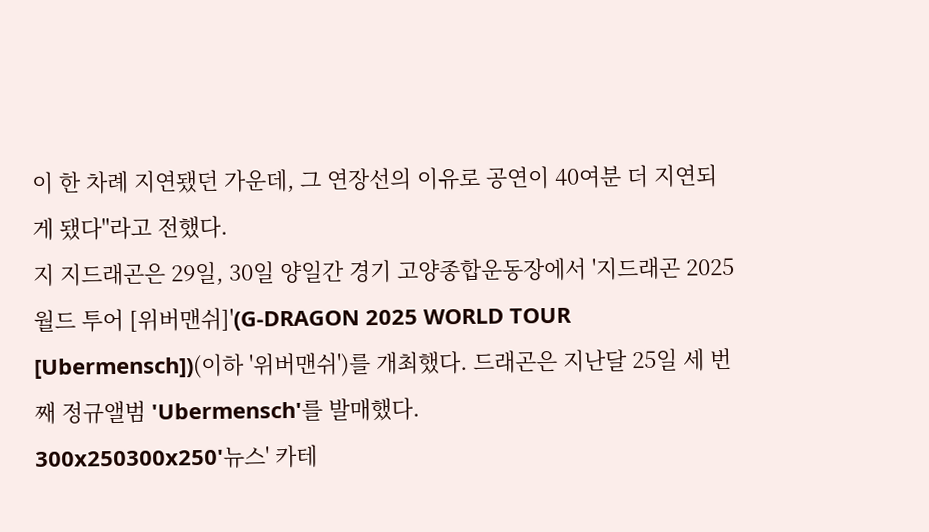이 한 차례 지연됐던 가운데, 그 연장선의 이유로 공연이 40여분 더 지연되게 됐다"라고 전했다.
지 지드래곤은 29일, 30일 양일간 경기 고양종합운동장에서 '지드래곤 2025 월드 투어 [위버맨쉬]'(G-DRAGON 2025 WORLD TOUR [Ubermensch])(이하 '위버맨쉬')를 개최했다. 드래곤은 지난달 25일 세 번째 정규앨범 'Ubermensch'를 발매했다.
300x250300x250'뉴스' 카테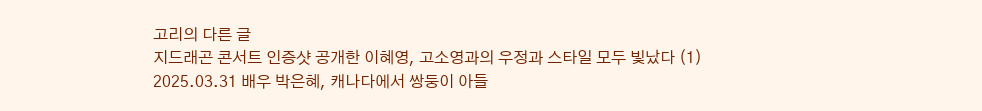고리의 다른 글
지드래곤 콘서트 인증샷 공개한 이혜영, 고소영과의 우정과 스타일 모두 빛났다 (1) 2025.03.31 배우 박은혜, 캐나다에서 쌍둥이 아들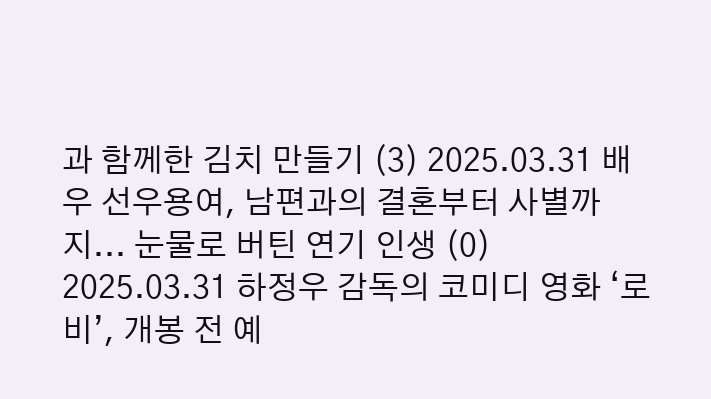과 함께한 김치 만들기 (3) 2025.03.31 배우 선우용여, 남편과의 결혼부터 사별까지... 눈물로 버틴 연기 인생 (0) 2025.03.31 하정우 감독의 코미디 영화 ‘로비’, 개봉 전 예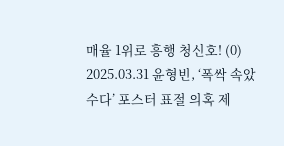매율 1위로 흥행 청신호! (0) 2025.03.31 윤형빈, ‘폭싹 속았수다’ 포스터 표절 의혹 제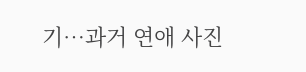기…과거 연애 사진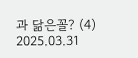과 닮은꼴? (4) 2025.03.31